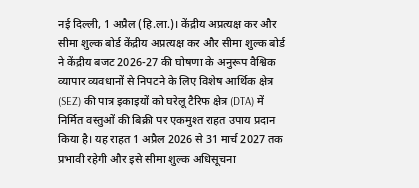नई दिल्ली, 1 अप्रैल (हि.ला.)। केंद्रीय अप्रत्यक्ष कर और सीमा शुल्क बोर्ड केंद्रीय अप्रत्यक्ष कर और सीमा शुल्क बोर्ड ने केंद्रीय बजट 2026-27 की घोषणा के अनुरूप वैश्विक व्यापार व्यवधानों से निपटने के लिए विशेष आर्थिक क्षेत्र (SEZ) की पात्र इकाइयों को घरेलू टैरिफ क्षेत्र (DTA) में निर्मित वस्तुओं की बिक्री पर एकमुश्त राहत उपाय प्रदान किया है। यह राहत 1 अप्रैल 2026 से 31 मार्च 2027 तक प्रभावी रहेगी और इसे सीमा शुल्क अधिसूचना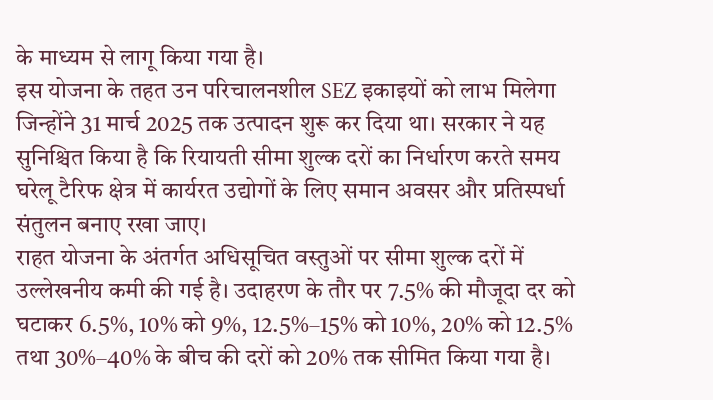के माध्यम से लागू किया गया है।
इस योजना के तहत उन परिचालनशील SEZ इकाइयों को लाभ मिलेगा जिन्होंने 31 मार्च 2025 तक उत्पादन शुरू कर दिया था। सरकार ने यह सुनिश्चित किया है कि रियायती सीमा शुल्क दरों का निर्धारण करते समय घरेलू टैरिफ क्षेत्र में कार्यरत उद्योगों के लिए समान अवसर और प्रतिस्पर्धा संतुलन बनाए रखा जाए।
राहत योजना के अंतर्गत अधिसूचित वस्तुओं पर सीमा शुल्क दरों में उल्लेखनीय कमी की गई है। उदाहरण के तौर पर 7.5% की मौजूदा दर को घटाकर 6.5%, 10% को 9%, 12.5%–15% को 10%, 20% को 12.5% तथा 30%–40% के बीच की दरों को 20% तक सीमित किया गया है।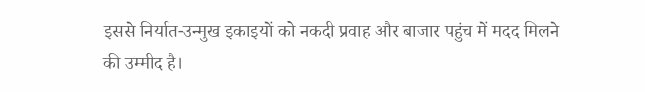इससे निर्यात-उन्मुख इकाइयों को नकदी प्रवाह और बाजार पहुंच में मदद मिलने की उम्मीद है।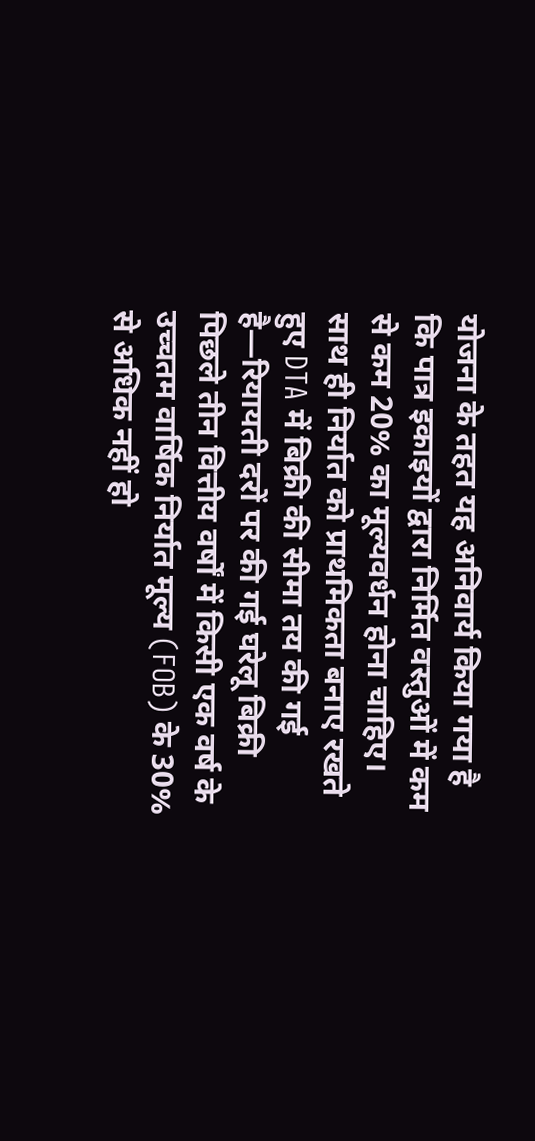योजना के तहत यह अनिवार्य किया गया है कि पात्र इकाइयों द्वारा निर्मित वस्तुओं में कम से कम 20% का मूल्यवर्धन होना चाहिए। साथ ही निर्यात को प्राथमिकता बनाए रखते हुए DTA में बिक्री की सीमा तय की गई है—रियायती दरों पर की गई घरेलू बिक्री पिछले तीन वित्तीय वर्षों में किसी एक वर्ष के उच्चतम वार्षिक निर्यात मूल्य (FOB) के 30% से अधिक नहीं हो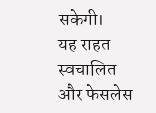सकेगी।
यह राहत स्वचालित और फेसलेस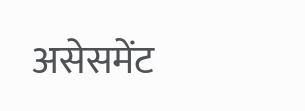असेसमेंट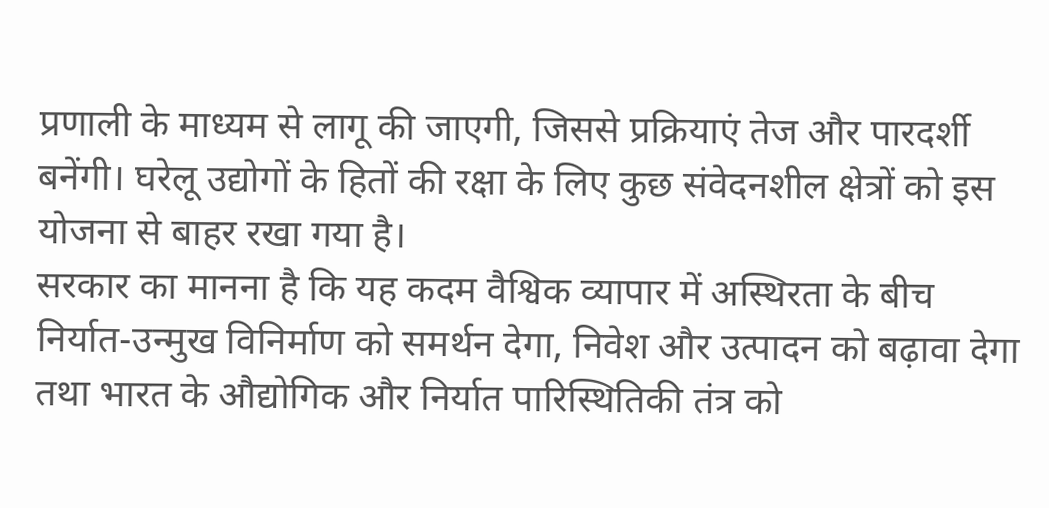प्रणाली के माध्यम से लागू की जाएगी, जिससे प्रक्रियाएं तेज और पारदर्शी बनेंगी। घरेलू उद्योगों के हितों की रक्षा के लिए कुछ संवेदनशील क्षेत्रों को इस योजना से बाहर रखा गया है।
सरकार का मानना है कि यह कदम वैश्विक व्यापार में अस्थिरता के बीच निर्यात-उन्मुख विनिर्माण को समर्थन देगा, निवेश और उत्पादन को बढ़ावा देगा तथा भारत के औद्योगिक और निर्यात पारिस्थितिकी तंत्र को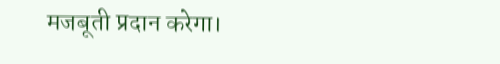मजबूती प्रदान करेगा।